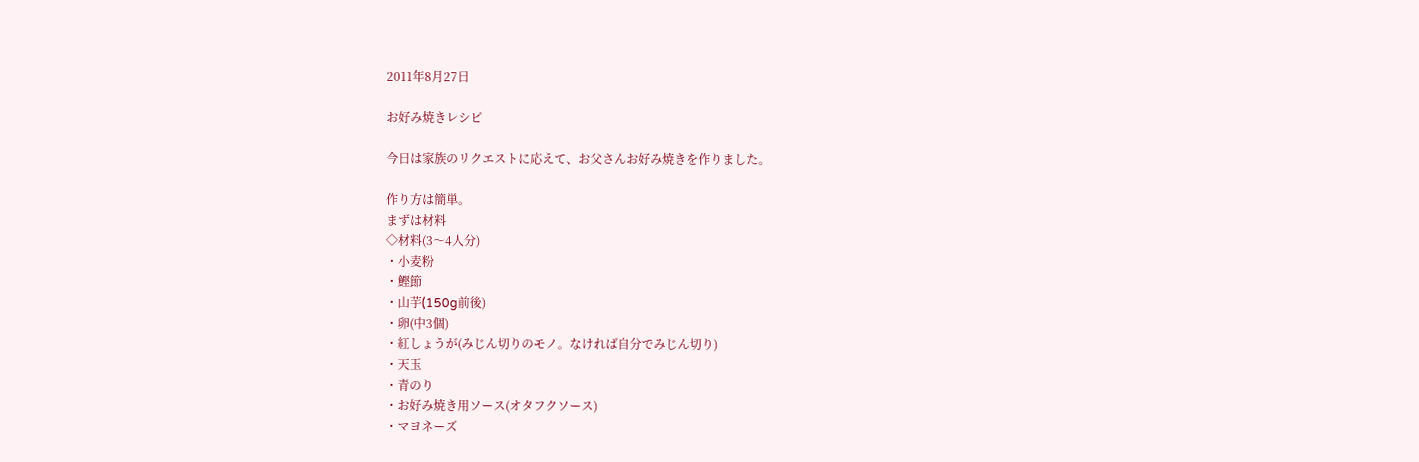2011年8月27日

お好み焼きレシピ

今日は家族のリクエストに応えて、お父さんお好み焼きを作りました。

作り方は簡単。
まずは材料
◇材料(3〜4人分)
・小麦粉
・鰹節
・山芋(150g前後)
・卵(中3個)
・紅しょうが(みじん切りのモノ。なければ自分でみじん切り)
・天玉
・青のり
・お好み焼き用ソース(オタフクソース)
・マヨネーズ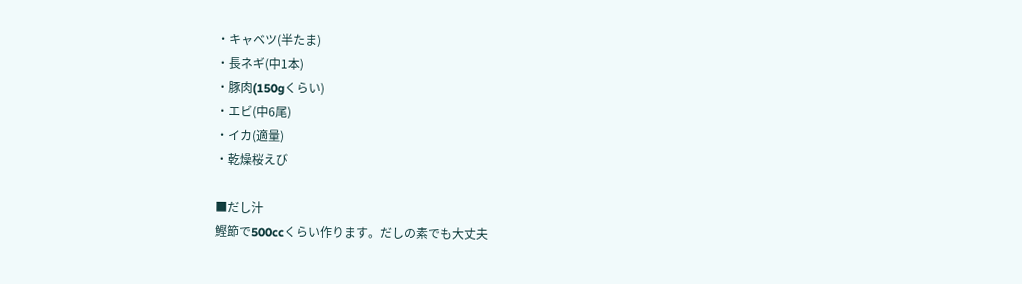・キャベツ(半たま)
・長ネギ(中1本)
・豚肉(150gくらい)
・エビ(中6尾)
・イカ(適量)
・乾燥桜えび

■だし汁
鰹節で500ccくらい作ります。だしの素でも大丈夫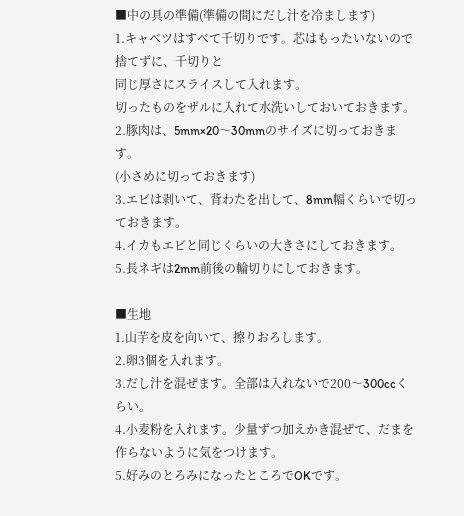■中の具の準備(準備の間にだし汁を冷まします)
1.キャベツはすべて千切りです。芯はもったいないので捨てずに、千切りと
同じ厚さにスライスして入れます。
切ったものをザルに入れて水洗いしておいておきます。
2.豚肉は、5mm×20〜30mmのサイズに切っておきます。
(小さめに切っておきます)
3.エビは剥いて、背わたを出して、8mm幅くらいで切っておきます。
4.イカもエビと同じくらいの大きさにしておきます。
5.長ネギは2mm前後の輪切りにしておきます。

■生地
1.山芋を皮を向いて、擦りおろします。
2.卵3個を入れます。
3.だし汁を混ぜます。全部は入れないで200〜300ccくらい。
4.小麦粉を入れます。少量ずつ加えかき混ぜて、だまを作らないように気をつけます。
5.好みのとろみになったところでOKです。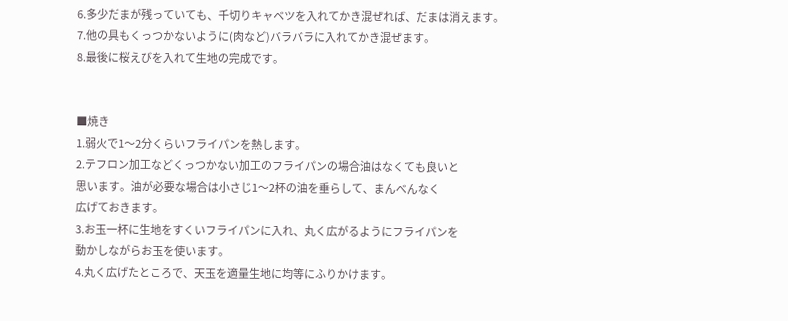6.多少だまが残っていても、千切りキャベツを入れてかき混ぜれば、だまは消えます。
7.他の具もくっつかないように(肉など)バラバラに入れてかき混ぜます。
8.最後に桜えびを入れて生地の完成です。


■焼き
1.弱火で1〜2分くらいフライパンを熱します。
2.テフロン加工などくっつかない加工のフライパンの場合油はなくても良いと
思います。油が必要な場合は小さじ1〜2杯の油を垂らして、まんべんなく
広げておきます。
3.お玉一杯に生地をすくいフライパンに入れ、丸く広がるようにフライパンを
動かしながらお玉を使います。
4.丸く広げたところで、天玉を適量生地に均等にふりかけます。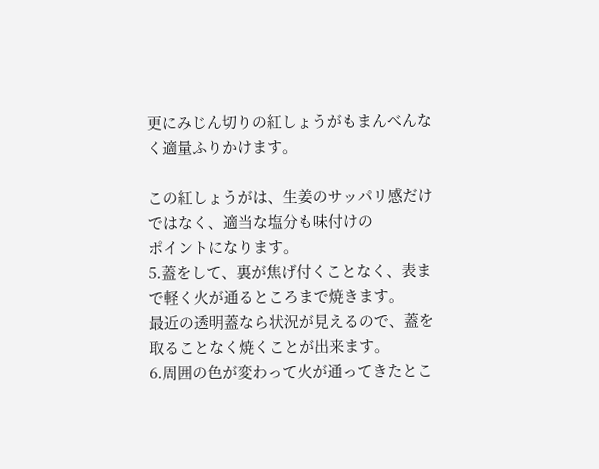更にみじん切りの紅しょうがもまんべんなく適量ふりかけます。

この紅しょうがは、生姜のサッパリ感だけではなく、適当な塩分も味付けの
ポイントになります。
5.蓋をして、裏が焦げ付くことなく、表まで軽く火が通るところまで焼きます。
最近の透明蓋なら状況が見えるので、蓋を取ることなく焼くことが出来ます。
6.周囲の色が変わって火が通ってきたとこ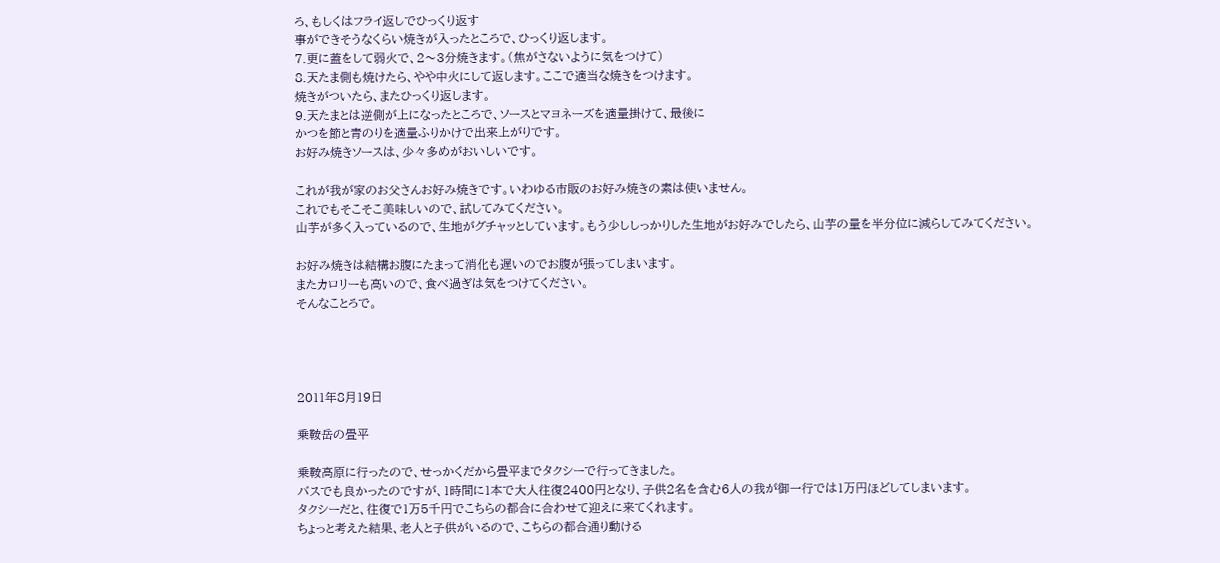ろ、もしくはフライ返しでひっくり返す
事ができそうなくらい焼きが入ったところで、ひっくり返します。
7.更に蓋をして弱火で、2〜3分焼きます。(焦がさないように気をつけて)
8.天たま側も焼けたら、やや中火にして返します。ここで適当な焼きをつけます。
焼きがついたら、またひっくり返します。
9.天たまとは逆側が上になったところで、ソースとマヨネーズを適量掛けて、最後に
かつを節と青のりを適量ふりかけで出来上がりです。
お好み焼きソースは、少々多めがおいしいです。

これが我が家のお父さんお好み焼きです。いわゆる市販のお好み焼きの素は使いません。
これでもそこそこ美味しいので、試してみてください。
山芋が多く入っているので、生地がグチャッとしています。もう少ししっかりした生地がお好みでしたら、山芋の量を半分位に減らしてみてください。

お好み焼きは結構お腹にたまって消化も遅いのでお腹が張ってしまいます。
またカロリーも高いので、食べ過ぎは気をつけてください。
そんなことろで。




2011年8月19日

乗鞍岳の畳平

乗鞍高原に行ったので、せっかくだから畳平までタクシーで行ってきました。
バスでも良かったのですが、1時間に1本で大人往復2400円となり、子供2名を含む6人の我が御一行では1万円ほどしてしまいます。
タクシーだと、往復で1万5千円でこちらの都合に合わせて迎えに来てくれます。
ちょっと考えた結果、老人と子供がいるので、こちらの都合通り動ける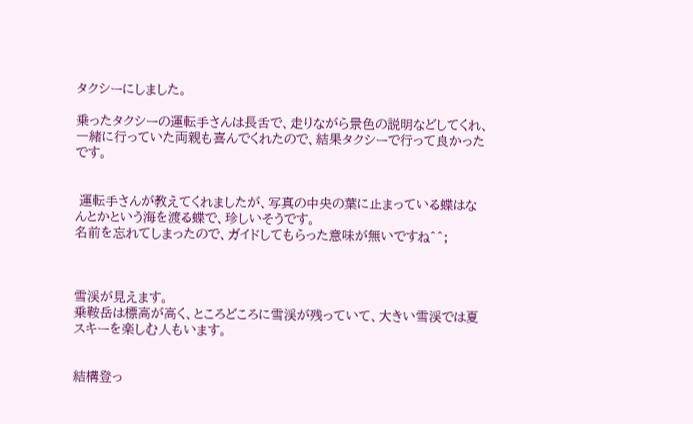タクシーにしました。

乗ったタクシーの運転手さんは長舌で、走りながら景色の説明などしてくれ、一緒に行っていた両親も喜んでくれたので、結果タクシーで行って良かったです。


 運転手さんが教えてくれましたが、写真の中央の葉に止まっている蝶はなんとかという海を渡る蝶で、珍しいそうです。
名前を忘れてしまったので、ガイドしてもらった意味が無いですね^^;



雪渓が見えます。
乗鞍岳は標高が高く、ところどころに雪渓が残っていて、大きい雪渓では夏スキーを楽しむ人もいます。


結構登っ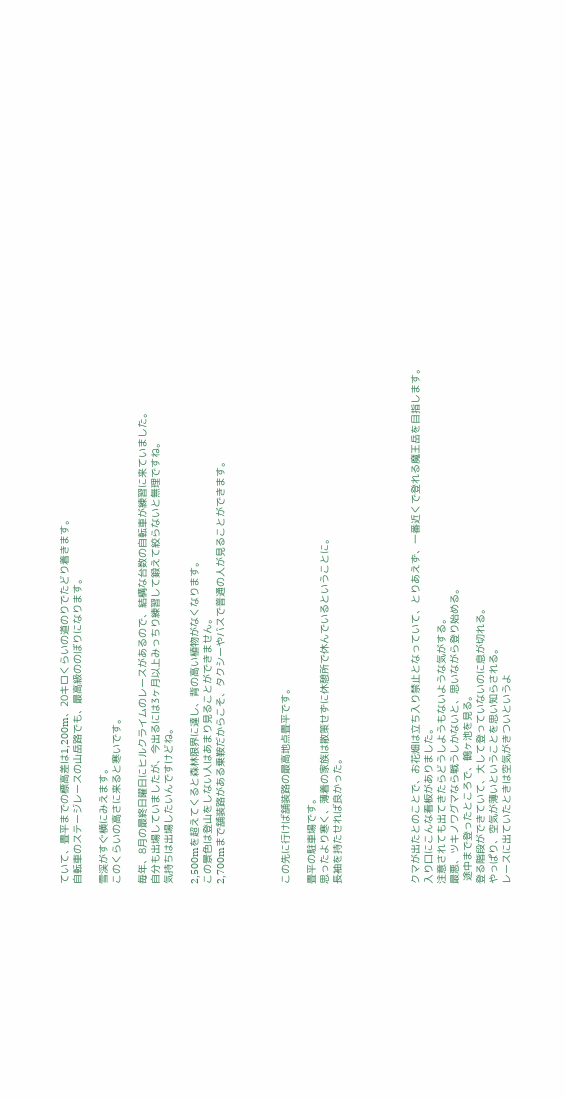ていて、畳平までの標高差は1,200m、20キロくらいの道のりでたどり着きます。
自転車のステージレースの山岳路でも、最高級ののぼりになります。

雪渓がすぐ横にみえます。
このくらいの高さに来ると寒いです。

毎年、8月の最終日曜日にヒルクライムのレースがあるので、結構な台数の自転車が練習に来ていました。
自分も出場していましたが、今出るには3ヶ月以上みっちり練習して鍛えて絞らないと無理ですね。
気持ちは出場したいんですけどね。

2,500mを超えてくると森林限界に達し、背の高い植物がなくなります。
この景色は登山をしない人はあまり見ることができません。
2,700mまで舗装路がある乗鞍だからこそ、タクシーやバスで普通の人が見ることができます。




この先に行けば舗装路の最高地点畳平です。

畳平の駐車場です。
思ったより寒く、薄着の家族は散策せずに休憩所で休んでいるということに。
長袖を持たせれば良かった。





クマが出たとのことで、お花畑は立ち入り禁止となっていて、とりあえず、一番近くで登れる魔王岳を目指します。
入り口にこんな看板がありました。
注意されても出てきたらどうしようもないような気がする。
最悪、ツキノワグマなら戦うしかないと、思いながら登り始める。
 途中まで登ったところで、鶴ヶ池を見る。
登る階段ができていて、大して登っていないのに息が切れる。
やっぱり、空気が薄いということを思い知らされる。
レースに出ていたときは空気がきついというよ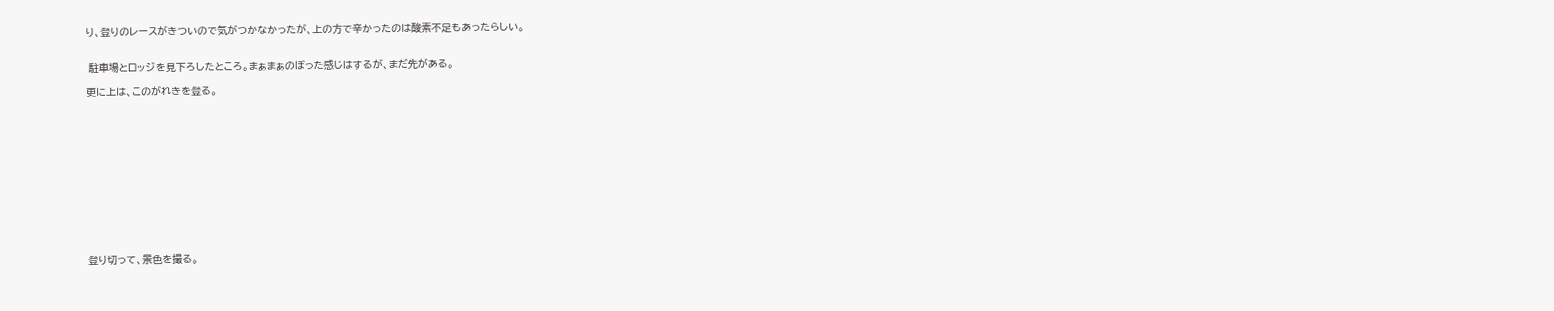り、登りのレースがきついので気がつかなかったが、上の方で辛かったのは酸素不足もあったらしい。


 駐車場とロッジを見下ろしたところ。まぁまぁのぼった感じはするが、まだ先がある。

更に上は、このがれきを登る。













登り切って、景色を撮る。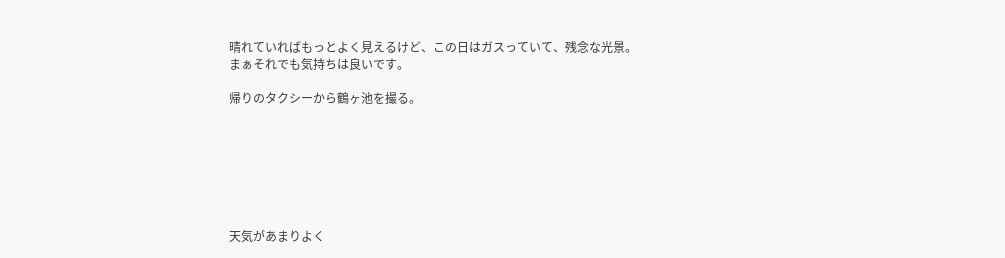晴れていればもっとよく見えるけど、この日はガスっていて、残念な光景。
まぁそれでも気持ちは良いです。

帰りのタクシーから鶴ヶ池を撮る。







天気があまりよく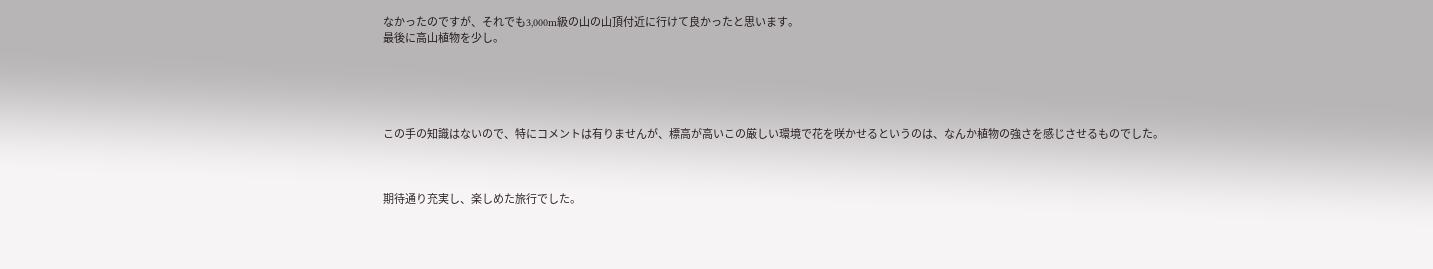なかったのですが、それでも3,000m級の山の山頂付近に行けて良かったと思います。
最後に高山植物を少し。





この手の知識はないので、特にコメントは有りませんが、標高が高いこの厳しい環境で花を咲かせるというのは、なんか植物の強さを感じさせるものでした。



期待通り充実し、楽しめた旅行でした。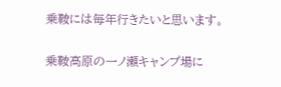乗鞍には毎年行きたいと思います。

乗鞍高原の一ノ瀬キャンプ場に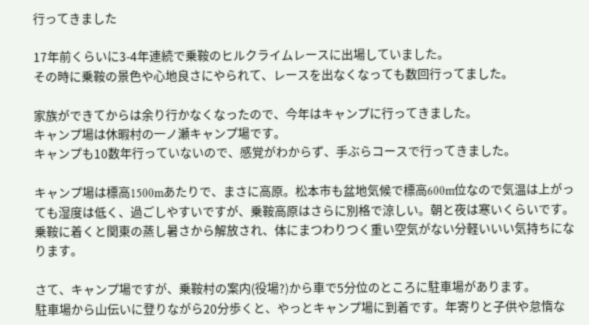行ってきました

17年前くらいに3-4年連続で乗鞍のヒルクライムレースに出場していました。
その時に乗鞍の景色や心地良さにやられて、レースを出なくなっても数回行ってました。

家族ができてからは余り行かなくなったので、今年はキャンプに行ってきました。
キャンプ場は休暇村の一ノ瀬キャンプ場です。
キャンプも10数年行っていないので、感覚がわからず、手ぶらコースで行ってきました。

キャンプ場は標高1500mあたりで、まさに高原。松本市も盆地気候で標高600m位なので気温は上がっても湿度は低く、過ごしやすいですが、乗鞍高原はさらに別格で涼しい。朝と夜は寒いくらいです。
乗鞍に着くと関東の蒸し暑さから解放され、体にまつわりつく重い空気がない分軽いいい気持ちになります。

さて、キャンプ場ですが、乗鞍村の案内(役場?)から車で5分位のところに駐車場があります。
駐車場から山伝いに登りながら20分歩くと、やっとキャンプ場に到着です。年寄りと子供や怠惰な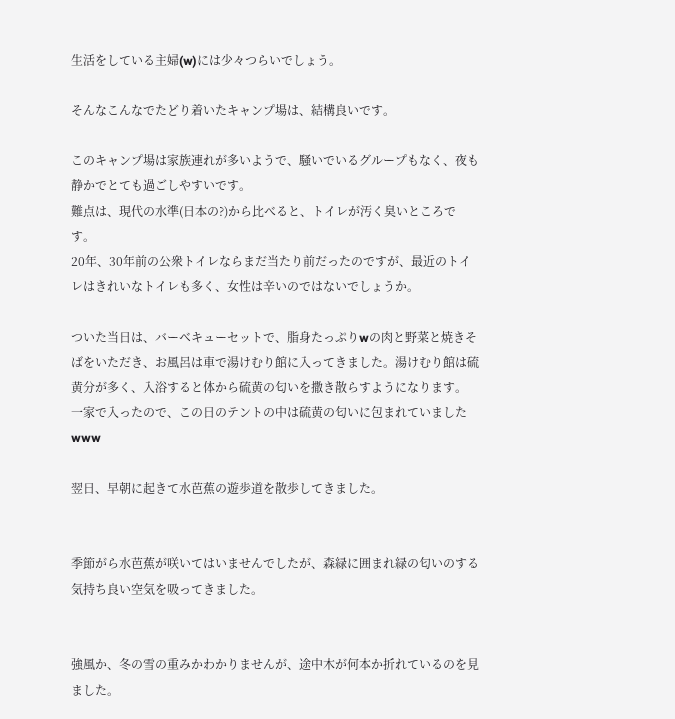生活をしている主婦(w)には少々つらいでしょう。

そんなこんなでたどり着いたキャンプ場は、結構良いです。

このキャンプ場は家族連れが多いようで、騒いでいるグループもなく、夜も静かでとても過ごしやすいです。
難点は、現代の水準(日本の?)から比べると、トイレが汚く臭いところです。
20年、30年前の公衆トイレならまだ当たり前だったのですが、最近のトイレはきれいなトイレも多く、女性は辛いのではないでしょうか。

ついた当日は、バーベキューセットで、脂身たっぷりwの肉と野菜と焼きそばをいただき、お風呂は車で湯けむり館に入ってきました。湯けむり館は硫黄分が多く、入浴すると体から硫黄の匂いを撒き散らすようになります。
一家で入ったので、この日のテントの中は硫黄の匂いに包まれていましたwww

翌日、早朝に起きて水芭蕉の遊歩道を散歩してきました。


季節がら水芭蕉が咲いてはいませんでしたが、森緑に囲まれ緑の匂いのする気持ち良い空気を吸ってきました。


強風か、冬の雪の重みかわかりませんが、途中木が何本か折れているのを見ました。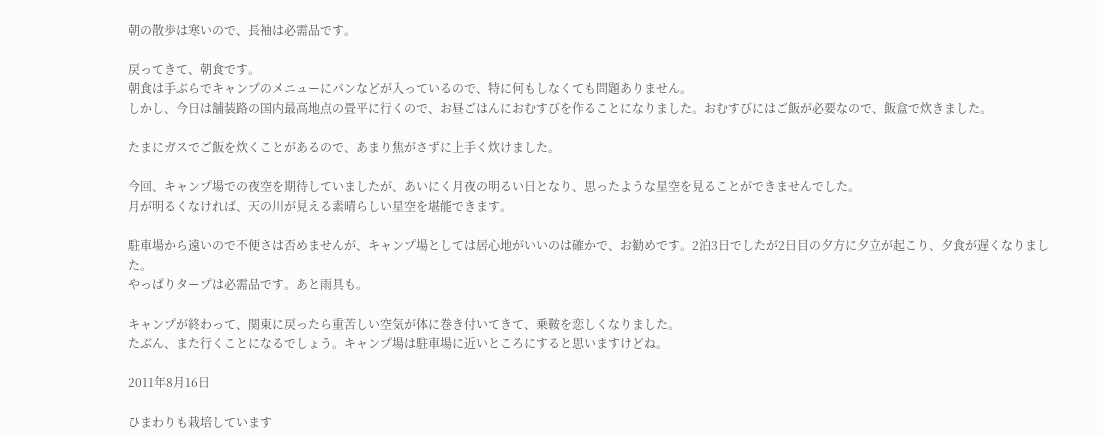朝の散歩は寒いので、長袖は必需品です。

戻ってきて、朝食です。
朝食は手ぶらでキャンプのメニューにパンなどが入っているので、特に何もしなくても問題ありません。
しかし、今日は舗装路の国内最高地点の畳平に行くので、お昼ごはんにおむすびを作ることになりました。おむすびにはご飯が必要なので、飯盒で炊きました。

たまにガスでご飯を炊くことがあるので、あまり焦がさずに上手く炊けました。

今回、キャンプ場での夜空を期待していましたが、あいにく月夜の明るい日となり、思ったような星空を見ることができませんでした。
月が明るくなければ、天の川が見える素晴らしい星空を堪能できます。

駐車場から遠いので不便さは否めませんが、キャンプ場としては居心地がいいのは確かで、お勧めです。2泊3日でしたが2日目の夕方に夕立が起こり、夕食が遅くなりました。
やっぱりタープは必需品です。あと雨具も。

キャンプが終わって、関東に戻ったら重苦しい空気が体に巻き付いてきて、乗鞍を恋しくなりました。
たぶん、また行くことになるでしょう。キャンプ場は駐車場に近いところにすると思いますけどね。

2011年8月16日

ひまわりも栽培しています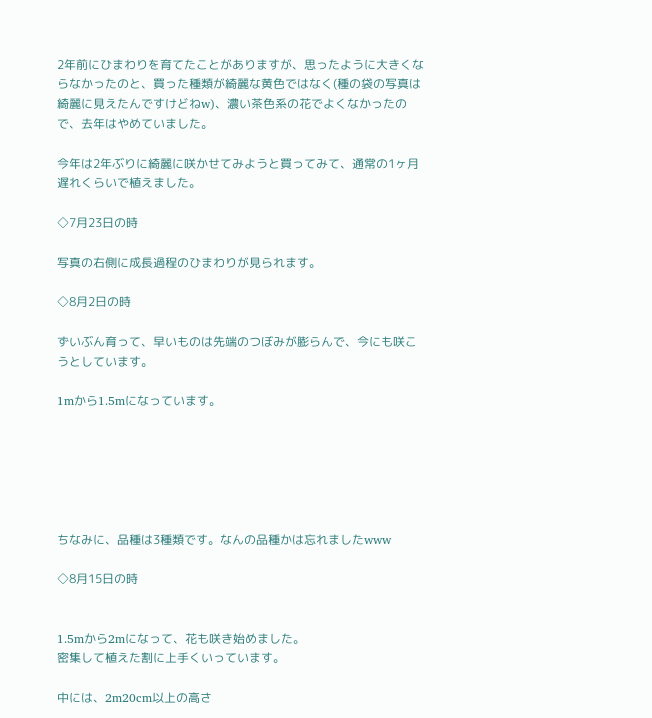2年前にひまわりを育てたことがありますが、思ったように大きくならなかったのと、買った種類が綺麗な黄色ではなく(種の袋の写真は綺麗に見えたんですけどねw)、濃い茶色系の花でよくなかったので、去年はやめていました。

今年は2年ぶりに綺麗に咲かせてみようと買ってみて、通常の1ヶ月遅れくらいで植えました。

◇7月23日の時

写真の右側に成長過程のひまわりが見られます。

◇8月2日の時

ずいぶん育って、早いものは先端のつぼみが膨らんで、今にも咲こうとしています。

1mから1.5mになっています。






ちなみに、品種は3種類です。なんの品種かは忘れましたwww

◇8月15日の時


1.5mから2mになって、花も咲き始めました。
密集して植えた割に上手くいっています。

中には、2m20cm以上の高さ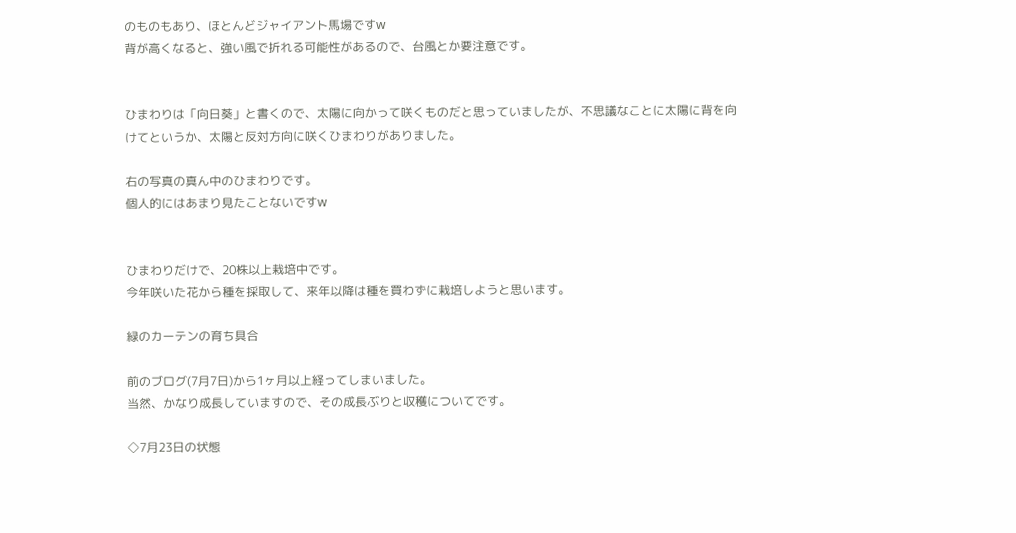のものもあり、ほとんどジャイアント馬場ですw
背が高くなると、強い風で折れる可能性があるので、台風とか要注意です。


ひまわりは「向日葵」と書くので、太陽に向かって咲くものだと思っていましたが、不思議なことに太陽に背を向けてというか、太陽と反対方向に咲くひまわりがありました。

右の写真の真ん中のひまわりです。
個人的にはあまり見たことないですw


ひまわりだけで、20株以上栽培中です。
今年咲いた花から種を採取して、来年以降は種を買わずに栽培しようと思います。

緑のカーテンの育ち具合

前のブログ(7月7日)から1ヶ月以上経ってしまいました。
当然、かなり成長していますので、その成長ぶりと収穫についてです。

◇7月23日の状態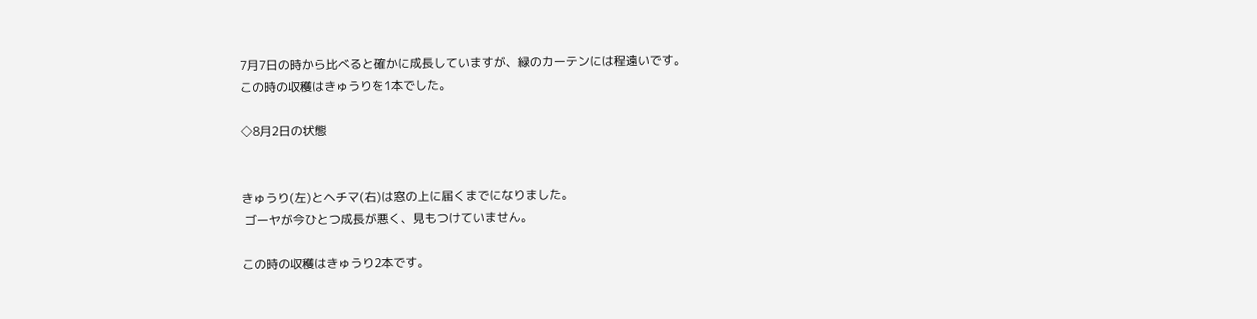7月7日の時から比べると確かに成長していますが、緑のカーテンには程遠いです。
この時の収穫はきゅうりを1本でした。

◇8月2日の状態


きゅうり(左)とヘチマ(右)は窓の上に届くまでになりました。
 ゴーヤが今ひとつ成長が悪く、見もつけていません。

この時の収穫はきゅうり2本です。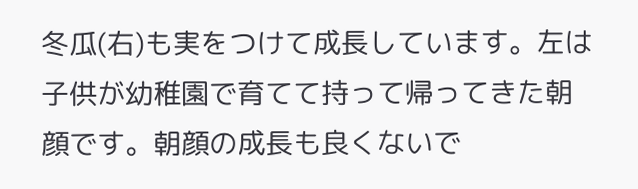冬瓜(右)も実をつけて成長しています。左は子供が幼稚園で育てて持って帰ってきた朝顔です。朝顔の成長も良くないで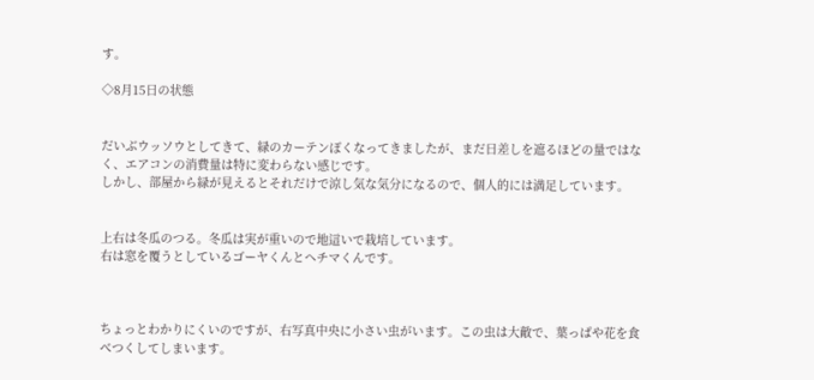す。

◇8月15日の状態


だいぶウッソウとしてきて、緑のカーテンぽくなってきましたが、まだ日差しを遮るほどの量ではなく、エアコンの消費量は特に変わらない感じです。
しかし、部屋から緑が見えるとそれだけで涼し気な気分になるので、個人的には満足しています。


上右は冬瓜のつる。冬瓜は実が重いので地這いで栽培しています。
右は窓を覆うとしているゴーヤくんとヘチマくんです。



ちょっとわかりにくいのですが、右写真中央に小さい虫がいます。この虫は大敵で、葉っぱや花を食べつくしてしまいます。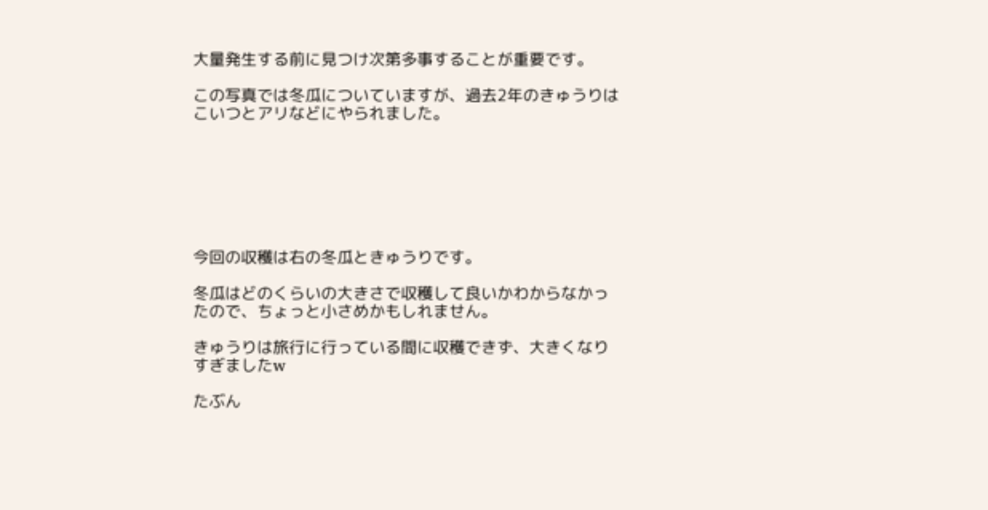大量発生する前に見つけ次第多事することが重要です。

この写真では冬瓜についていますが、過去2年のきゅうりはこいつとアリなどにやられました。







今回の収穫は右の冬瓜ときゅうりです。

冬瓜はどのくらいの大きさで収穫して良いかわからなかったので、ちょっと小さめかもしれません。

きゅうりは旅行に行っている間に収穫できず、大きくなりすぎましたw

たぶん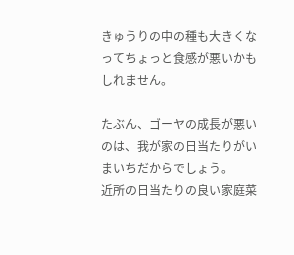きゅうりの中の種も大きくなってちょっと食感が悪いかもしれません。

たぶん、ゴーヤの成長が悪いのは、我が家の日当たりがいまいちだからでしょう。
近所の日当たりの良い家庭菜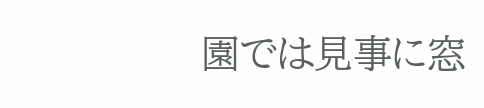園では見事に窓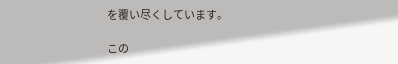を覆い尽くしています。

この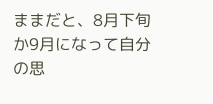ままだと、8月下旬か9月になって自分の思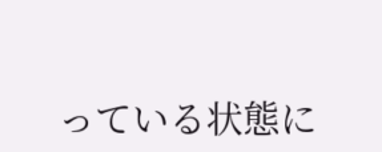っている状態に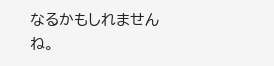なるかもしれませんね。